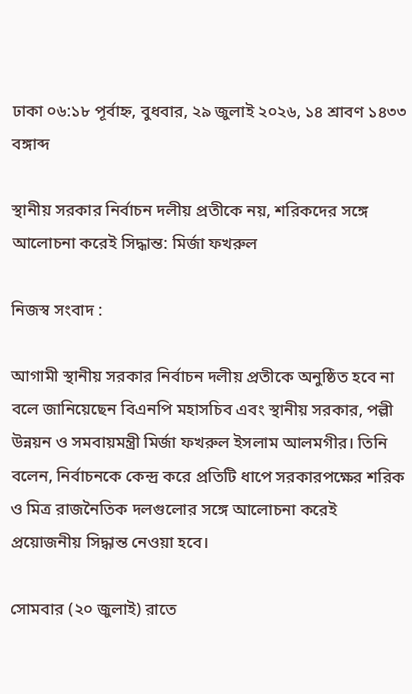ঢাকা ০৬:১৮ পূর্বাহ্ন, বুধবার, ২৯ জুলাই ২০২৬, ১৪ শ্রাবণ ১৪৩৩ বঙ্গাব্দ

স্থানীয় সরকার নির্বাচন দলীয় প্রতীকে নয়, শরিকদের সঙ্গে আলোচনা করেই সিদ্ধান্ত: মির্জা ফখরুল

নিজস্ব সংবাদ :

আগামী স্থানীয় সরকার নির্বাচন দলীয় প্রতীকে অনুষ্ঠিত হবে না বলে জানিয়েছেন বিএনপি মহাসচিব এবং স্থানীয় সরকার, পল্লী উন্নয়ন ও সমবায়মন্ত্রী মির্জা ফখরুল ইসলাম আলমগীর। তিনি বলেন, নির্বাচনকে কেন্দ্র করে প্রতিটি ধাপে সরকারপক্ষের শরিক ও মিত্র রাজনৈতিক দলগুলোর সঙ্গে আলোচনা করেই প্রয়োজনীয় সিদ্ধান্ত নেওয়া হবে।

সোমবার (২০ জুলাই) রাতে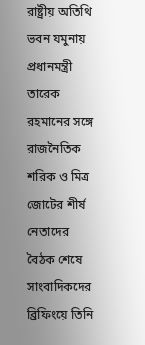রাষ্ট্রীয় অতিথি ভবন যমুনায় প্রধানমন্ত্রী তারেক রহমানের সঙ্গে রাজনৈতিক শরিক ও মিত্র জোটের শীর্ষ নেতাদের বৈঠক শেষে সাংবাদিকদের ব্রিফিংয়ে তিনি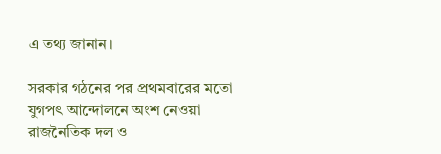এ তথ্য জানান।

সরকার গঠনের পর প্রথমবারের মতো যুগপৎ আন্দোলনে অংশ নেওয়া রাজনৈতিক দল ও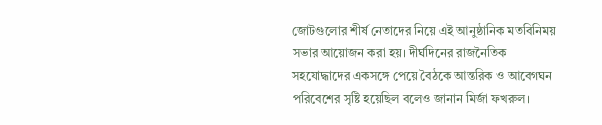জোটগুলোর শীর্ষ নেতাদের নিয়ে এই আনুষ্ঠানিক মতবিনিময় সভার আয়োজন করা হয়। দীর্ঘদিনের রাজনৈতিক সহযোদ্ধাদের একসঙ্গে পেয়ে বৈঠকে আন্তরিক ও আবেগঘন পরিবেশের সৃষ্টি হয়েছিল বলেও জানান মির্জা ফখরুল।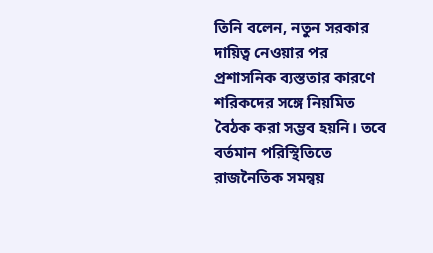তিনি বলেন, নতুন সরকার দায়িত্ব নেওয়ার পর প্রশাসনিক ব্যস্ততার কারণে শরিকদের সঙ্গে নিয়মিত বৈঠক করা সম্ভব হয়নি। তবে বর্তমান পরিস্থিতিতে রাজনৈতিক সমন্বয়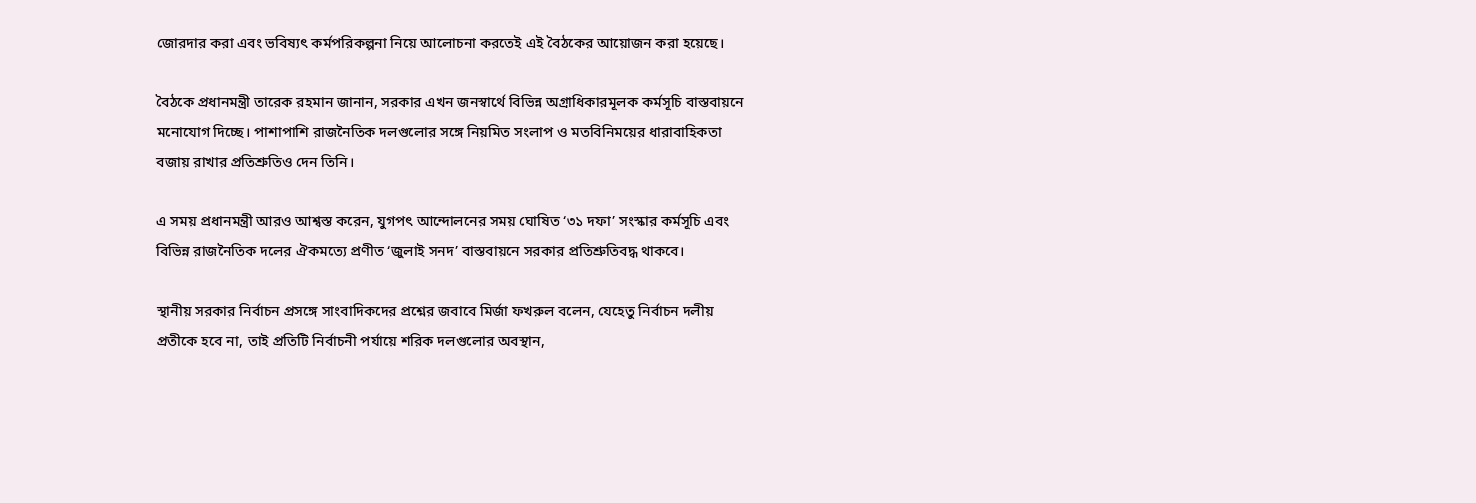জোরদার করা এবং ভবিষ্যৎ কর্মপরিকল্পনা নিয়ে আলোচনা করতেই এই বৈঠকের আয়োজন করা হয়েছে।

বৈঠকে প্রধানমন্ত্রী তারেক রহমান জানান, সরকার এখন জনস্বার্থে বিভিন্ন অগ্রাধিকারমূলক কর্মসূচি বাস্তবায়নে মনোযোগ দিচ্ছে। পাশাপাশি রাজনৈতিক দলগুলোর সঙ্গে নিয়মিত সংলাপ ও মতবিনিময়ের ধারাবাহিকতা বজায় রাখার প্রতিশ্রুতিও দেন তিনি।

এ সময় প্রধানমন্ত্রী আরও আশ্বস্ত করেন, যুগপৎ আন্দোলনের সময় ঘোষিত ‘৩১ দফা’ সংস্কার কর্মসূচি এবং বিভিন্ন রাজনৈতিক দলের ঐকমত্যে প্রণীত ‘জুলাই সনদ’ বাস্তবায়নে সরকার প্রতিশ্রুতিবদ্ধ থাকবে।

স্থানীয় সরকার নির্বাচন প্রসঙ্গে সাংবাদিকদের প্রশ্নের জবাবে মির্জা ফখরুল বলেন, যেহেতু নির্বাচন দলীয় প্রতীকে হবে না, তাই প্রতিটি নির্বাচনী পর্যায়ে শরিক দলগুলোর অবস্থান,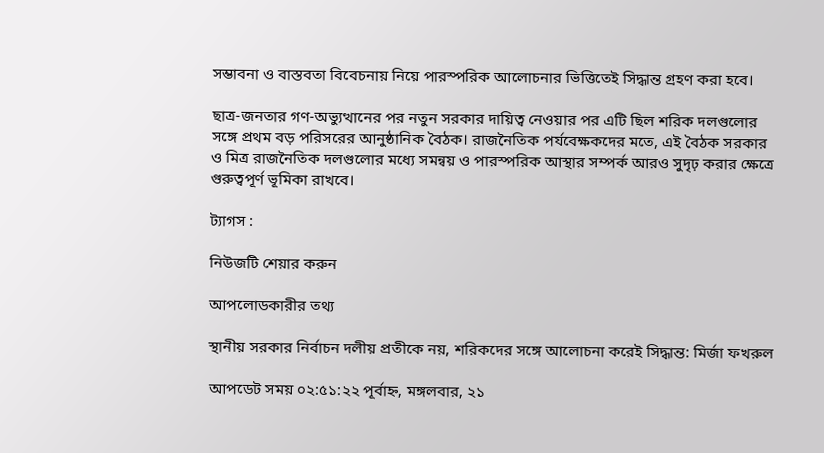সম্ভাবনা ও বাস্তবতা বিবেচনায় নিয়ে পারস্পরিক আলোচনার ভিত্তিতেই সিদ্ধান্ত গ্রহণ করা হবে।

ছাত্র-জনতার গণ-অভ্যুত্থানের পর নতুন সরকার দায়িত্ব নেওয়ার পর এটি ছিল শরিক দলগুলোর সঙ্গে প্রথম বড় পরিসরের আনুষ্ঠানিক বৈঠক। রাজনৈতিক পর্যবেক্ষকদের মতে, এই বৈঠক সরকার ও মিত্র রাজনৈতিক দলগুলোর মধ্যে সমন্বয় ও পারস্পরিক আস্থার সম্পর্ক আরও সুদৃঢ় করার ক্ষেত্রে গুরুত্বপূর্ণ ভূমিকা রাখবে।

ট্যাগস :

নিউজটি শেয়ার করুন

আপলোডকারীর তথ্য

স্থানীয় সরকার নির্বাচন দলীয় প্রতীকে নয়, শরিকদের সঙ্গে আলোচনা করেই সিদ্ধান্ত: মির্জা ফখরুল

আপডেট সময় ০২:৫১:২২ পূর্বাহ্ন, মঙ্গলবার, ২১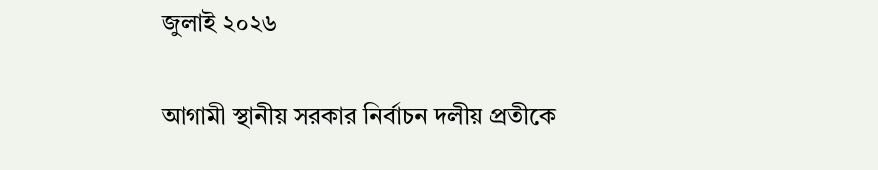জুলাই ২০২৬

আগামী স্থানীয় সরকার নির্বাচন দলীয় প্রতীকে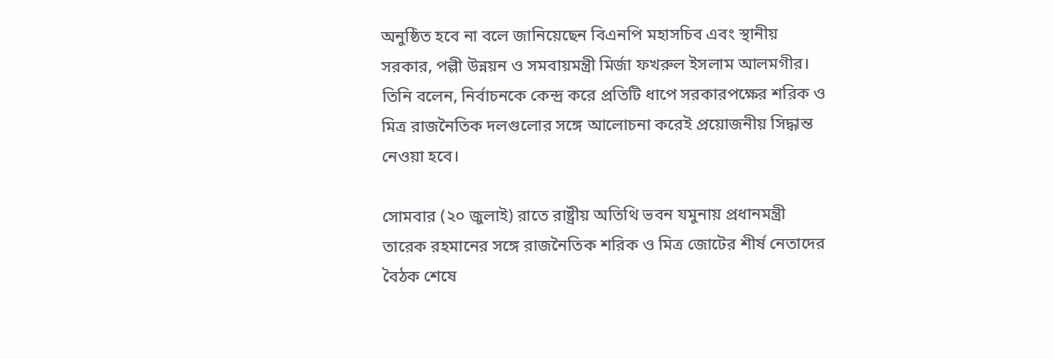অনুষ্ঠিত হবে না বলে জানিয়েছেন বিএনপি মহাসচিব এবং স্থানীয় সরকার, পল্লী উন্নয়ন ও সমবায়মন্ত্রী মির্জা ফখরুল ইসলাম আলমগীর। তিনি বলেন, নির্বাচনকে কেন্দ্র করে প্রতিটি ধাপে সরকারপক্ষের শরিক ও মিত্র রাজনৈতিক দলগুলোর সঙ্গে আলোচনা করেই প্রয়োজনীয় সিদ্ধান্ত নেওয়া হবে।

সোমবার (২০ জুলাই) রাতে রাষ্ট্রীয় অতিথি ভবন যমুনায় প্রধানমন্ত্রী তারেক রহমানের সঙ্গে রাজনৈতিক শরিক ও মিত্র জোটের শীর্ষ নেতাদের বৈঠক শেষে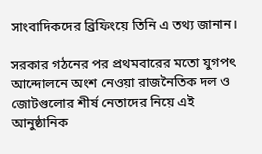সাংবাদিকদের ব্রিফিংয়ে তিনি এ তথ্য জানান।

সরকার গঠনের পর প্রথমবারের মতো যুগপৎ আন্দোলনে অংশ নেওয়া রাজনৈতিক দল ও জোটগুলোর শীর্ষ নেতাদের নিয়ে এই আনুষ্ঠানিক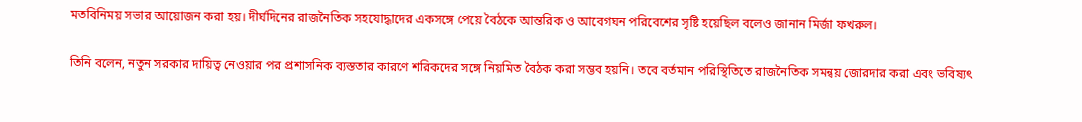মতবিনিময় সভার আয়োজন করা হয়। দীর্ঘদিনের রাজনৈতিক সহযোদ্ধাদের একসঙ্গে পেয়ে বৈঠকে আন্তরিক ও আবেগঘন পরিবেশের সৃষ্টি হয়েছিল বলেও জানান মির্জা ফখরুল।

তিনি বলেন, নতুন সরকার দায়িত্ব নেওয়ার পর প্রশাসনিক ব্যস্ততার কারণে শরিকদের সঙ্গে নিয়মিত বৈঠক করা সম্ভব হয়নি। তবে বর্তমান পরিস্থিতিতে রাজনৈতিক সমন্বয় জোরদার করা এবং ভবিষ্যৎ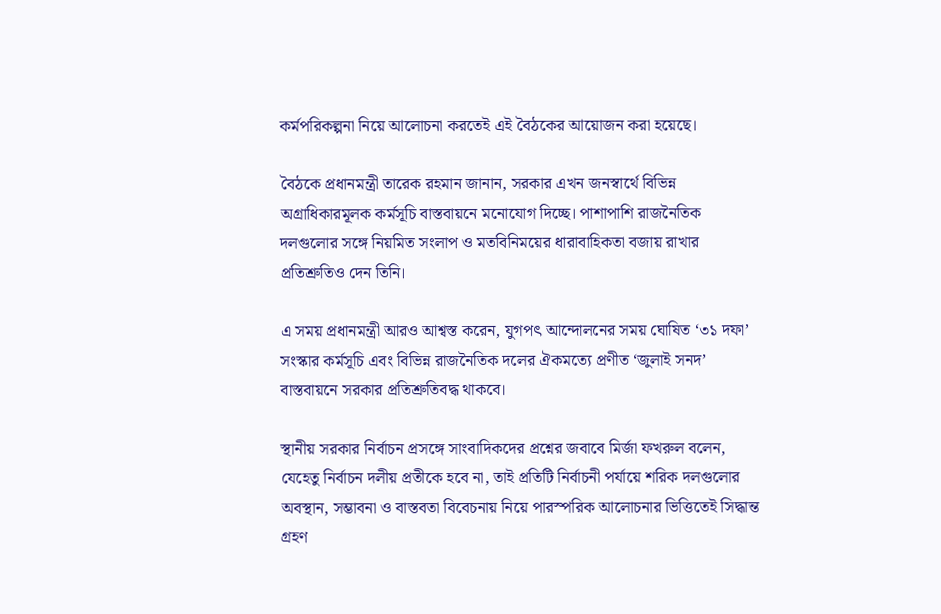কর্মপরিকল্পনা নিয়ে আলোচনা করতেই এই বৈঠকের আয়োজন করা হয়েছে।

বৈঠকে প্রধানমন্ত্রী তারেক রহমান জানান, সরকার এখন জনস্বার্থে বিভিন্ন অগ্রাধিকারমূলক কর্মসূচি বাস্তবায়নে মনোযোগ দিচ্ছে। পাশাপাশি রাজনৈতিক দলগুলোর সঙ্গে নিয়মিত সংলাপ ও মতবিনিময়ের ধারাবাহিকতা বজায় রাখার প্রতিশ্রুতিও দেন তিনি।

এ সময় প্রধানমন্ত্রী আরও আশ্বস্ত করেন, যুগপৎ আন্দোলনের সময় ঘোষিত ‘৩১ দফা’ সংস্কার কর্মসূচি এবং বিভিন্ন রাজনৈতিক দলের ঐকমত্যে প্রণীত ‘জুলাই সনদ’ বাস্তবায়নে সরকার প্রতিশ্রুতিবদ্ধ থাকবে।

স্থানীয় সরকার নির্বাচন প্রসঙ্গে সাংবাদিকদের প্রশ্নের জবাবে মির্জা ফখরুল বলেন, যেহেতু নির্বাচন দলীয় প্রতীকে হবে না, তাই প্রতিটি নির্বাচনী পর্যায়ে শরিক দলগুলোর অবস্থান, সম্ভাবনা ও বাস্তবতা বিবেচনায় নিয়ে পারস্পরিক আলোচনার ভিত্তিতেই সিদ্ধান্ত গ্রহণ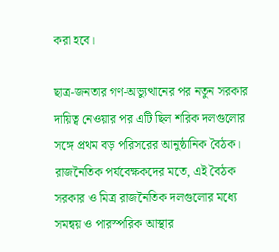করা হবে।

ছাত্র-জনতার গণ-অভ্যুত্থানের পর নতুন সরকার দায়িত্ব নেওয়ার পর এটি ছিল শরিক দলগুলোর সঙ্গে প্রথম বড় পরিসরের আনুষ্ঠানিক বৈঠক। রাজনৈতিক পর্যবেক্ষকদের মতে, এই বৈঠক সরকার ও মিত্র রাজনৈতিক দলগুলোর মধ্যে সমন্বয় ও পারস্পরিক আস্থার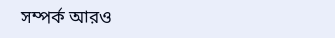সম্পর্ক আরও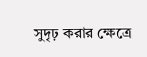সুদৃঢ় করার ক্ষেত্রে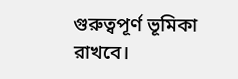গুরুত্বপূর্ণ ভূমিকা রাখবে।